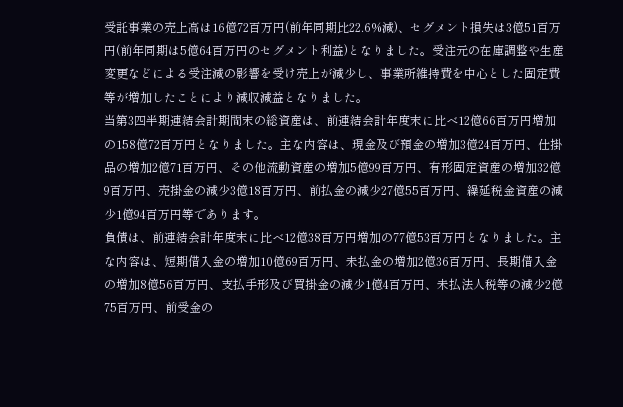受託事業の売上高は16億72百万円(前年同期比22.6%減)、セグメント損失は3億51百万円(前年同期は5億64百万円のセグメント利益)となりました。受注元の在庫調整や生産変更などによる受注減の影響を受け売上が減少し、事業所維持費を中心とした固定費等が増加したことにより減収減益となりました。
当第3四半期連結会計期間末の総資産は、前連結会計年度末に比べ12億66百万円増加の158億72百万円となりました。主な内容は、現金及び預金の増加3億24百万円、仕掛品の増加2億71百万円、その他流動資産の増加5億99百万円、有形固定資産の増加32億9百万円、売掛金の減少3億18百万円、前払金の減少27億55百万円、繰延税金資産の減少1億94百万円等であります。
負債は、前連結会計年度末に比べ12億38百万円増加の77億53百万円となりました。主な内容は、短期借入金の増加10億69百万円、未払金の増加2億36百万円、長期借入金の増加8億56百万円、支払手形及び買掛金の減少1億4百万円、未払法人税等の減少2億75百万円、前受金の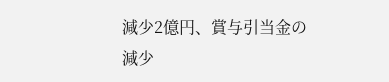減少2億円、賞与引当金の減少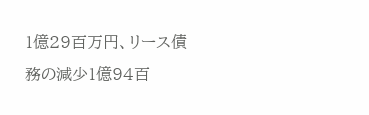1億29百万円、リース債務の減少1億94百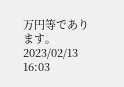万円等であります。
2023/02/13 16:03